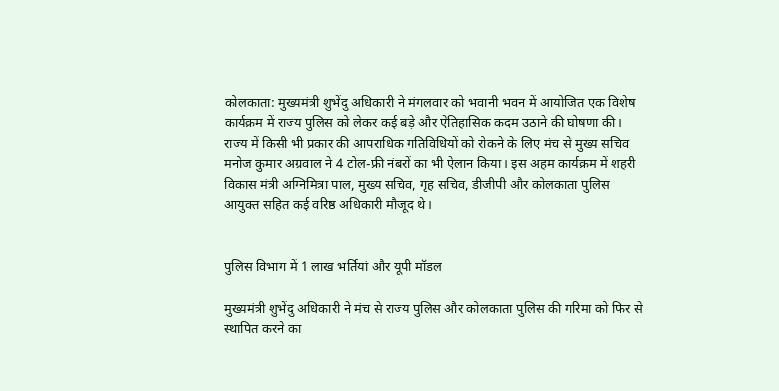कोलकाता: मुख्यमंत्री शुभेंदु अधिकारी ने मंगलवार को भवानी भवन में आयोजित एक विशेष कार्यक्रम में राज्य पुलिस को लेकर कई बड़े और ऐतिहासिक कदम उठाने की घोषणा की। राज्य में किसी भी प्रकार की आपराधिक गतिविधियों को रोकने के लिए मंच से मुख्य सचिव मनोज कुमार अग्रवाल ने 4 टोल-फ्री नंबरों का भी ऐलान किया। इस अहम कार्यक्रम में शहरी विकास मंत्री अग्निमित्रा पाल, मुख्य सचिव, गृह सचिव, डीजीपी और कोलकाता पुलिस आयुक्त सहित कई वरिष्ठ अधिकारी मौजूद थे।


पुलिस विभाग में 1 लाख भर्तियां और यूपी मॉडल

मुख्यमंत्री शुभेंदु अधिकारी ने मंच से राज्य पुलिस और कोलकाता पुलिस की गरिमा को फिर से स्थापित करने का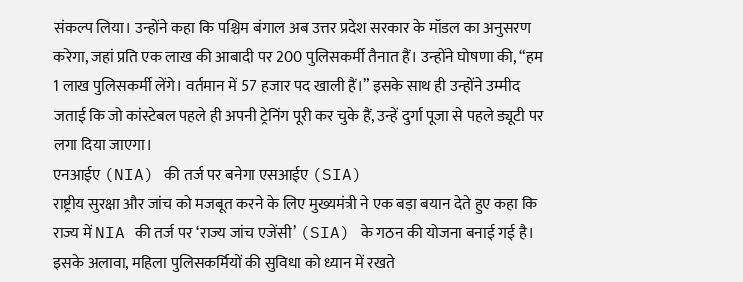संकल्प लिया। उन्होंने कहा कि पश्चिम बंगाल अब उत्तर प्रदेश सरकार के मॉडल का अनुसरण करेगा, जहां प्रति एक लाख की आबादी पर 200 पुलिसकर्मी तैनात हैं। उन्होंने घोषणा की, “हम 1 लाख पुलिसकर्मी लेंगे। वर्तमान में 57 हजार पद खाली हैं।” इसके साथ ही उन्होंने उम्मीद जताई कि जो कांस्टेबल पहले ही अपनी ट्रेनिंग पूरी कर चुके हैं, उन्हें दुर्गा पूजा से पहले ड्यूटी पर लगा दिया जाएगा।
एनआईए (NIA) की तर्ज पर बनेगा एसआईए (SIA)
राष्ट्रीय सुरक्षा और जांच को मजबूत करने के लिए मुख्यमंत्री ने एक बड़ा बयान देते हुए कहा कि राज्य में NIA की तर्ज पर ‘राज्य जांच एजेंसी’ (SIA) के गठन की योजना बनाई गई है। इसके अलावा, महिला पुलिसकर्मियों की सुविधा को ध्यान में रखते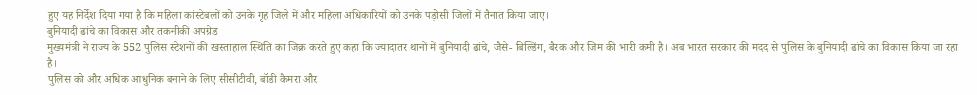हुए यह निर्देश दिया गया है कि महिला कांस्टेबलों को उनके गृह जिले में और महिला अधिकारियों को उनके पड़ोसी जिलों में तैनात किया जाए।
बुनियादी ढांचे का विकास और तकनीकी अपग्रेड
मुख्यमंत्री ने राज्य के 552 पुलिस स्टेशनों की खस्ताहाल स्थिति का जिक्र करते हुए कहा कि ज्यादातर थानों में बुनियादी ढांचे, जैसे- बिल्डिंग, बैरक और जिम की भारी कमी है। अब भारत सरकार की मदद से पुलिस के बुनियादी ढांचे का विकास किया जा रहा है।
पुलिस को और अधिक आधुनिक बनाने के लिए सीसीटीवी, बॉडी कैमरा और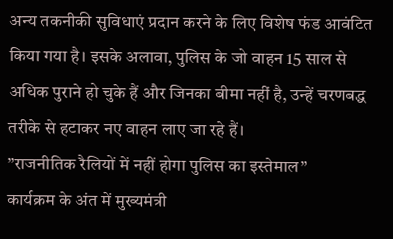अन्य तकनीकी सुविधाएं प्रदान करने के लिए विशेष फंड आवंटित किया गया है। इसके अलावा, पुलिस के जो वाहन 15 साल से अधिक पुराने हो चुके हैं और जिनका बीमा नहीं है, उन्हें चरणबद्ध तरीके से हटाकर नए वाहन लाए जा रहे हैं।
”राजनीतिक रैलियों में नहीं होगा पुलिस का इस्तेमाल”
कार्यक्रम के अंत में मुख्यमंत्री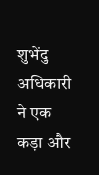शुभेंदु अधिकारी ने एक कड़ा और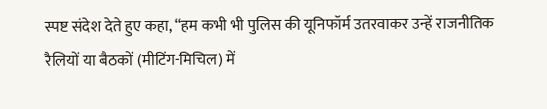स्पष्ट संदेश देते हुए कहा, “हम कभी भी पुलिस की यूनिफॉर्म उतरवाकर उन्हें राजनीतिक रैलियों या बैठकों (मीटिंग-मिचिल) में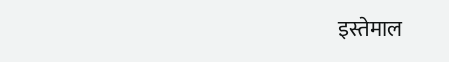इस्तेमाल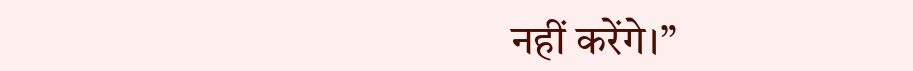नहीं करेंगे।”